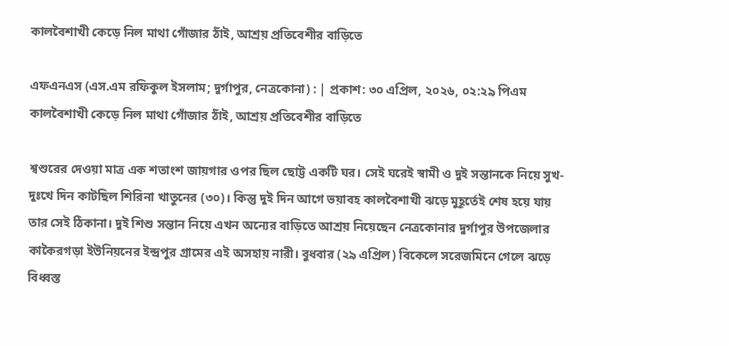কালবৈশাখী কেড়ে নিল মাথা গোঁজার ঠাঁই, আশ্রয় প্রতিবেশীর বাড়িতে

এফএনএস (এস.এম রফিকুল ইসলাম; দুর্গাপুর, নেত্রকোনা) : | প্রকাশ: ৩০ এপ্রিল, ২০২৬, ০২:২৯ পিএম
কালবৈশাখী কেড়ে নিল মাথা গোঁজার ঠাঁই, আশ্রয় প্রতিবেশীর বাড়িতে

শ্বশুরের দেওয়া মাত্র এক শতাংশ জায়গার ওপর ছিল ছোট্ট একটি ঘর। সেই ঘরেই স্বামী ও দুই সন্তানকে নিয়ে সুখ-দুঃখে দিন কাটছিল শিরিনা খাতুনের (৩০)। কিন্তু দুই দিন আগে ভয়াবহ কালবৈশাখী ঝড়ে মুহূর্তেই শেষ হয়ে যায় তার সেই ঠিকানা। দুই শিশু সন্তান নিয়ে এখন অন্যের বাড়িতে আশ্রয় নিয়েছেন নেত্রকোনার দুর্গাপুর উপজেলার কাকৈরগড়া ইউনিয়নের ইন্দ্রপুর গ্রামের এই অসহায় নারী। বুধবার (২৯ এপ্রিল) বিকেলে সরেজমিনে গেলে ঝড়ে বিধ্বস্ত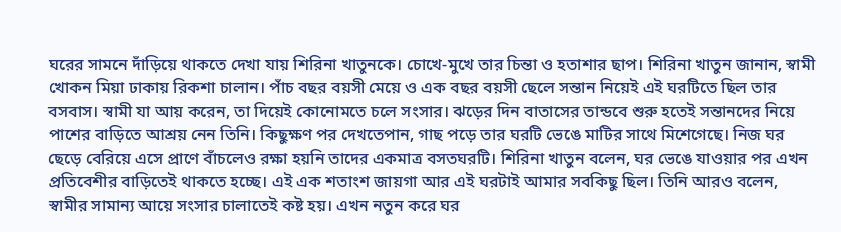ঘরের সামনে দাঁড়িয়ে থাকতে দেখা যায় শিরিনা খাতুনকে। চোখে-মুখে তার চিন্তা ও হতাশার ছাপ। শিরিনা খাতুন জানান, স্বামী খোকন মিয়া ঢাকায় রিকশা চালান। পাঁচ বছর বয়সী মেয়ে ও এক বছর বয়সী ছেলে সন্তান নিয়েই এই ঘরটিতে ছিল তার বসবাস। স্বামী যা আয় করেন, তা দিয়েই কোনোমতে চলে সংসার। ঝড়ের দিন বাতাসের তান্ডবে শুরু হতেই সন্তানদের নিয়ে পাশের বাড়িতে আশ্রয় নেন তিনি। কিছুক্ষণ পর দেখতেপান, গাছ পড়ে তার ঘরটি ভেঙে মাটির সাথে মিশেগেছে। নিজ ঘর ছেড়ে বেরিয়ে এসে প্রাণে বাঁচলেও রক্ষা হয়নি তাদের একমাত্র বসতঘরটি। শিরিনা খাতুন বলেন, ঘর ভেঙে যাওয়ার পর এখন প্রতিবেশীর বাড়িতেই থাকতে হচ্ছে। এই এক শতাংশ জায়গা আর এই ঘরটাই আমার সবকিছু ছিল। তিনি আরও বলেন, স্বামীর সামান্য আয়ে সংসার চালাতেই কষ্ট হয়। এখন নতুন করে ঘর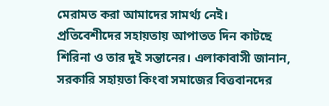মেরামত করা আমাদের সামর্থ্য নেই। প্রতিবেশীদের সহায়তায় আপাতত দিন কাটছে শিরিনা ও তার দুই সন্তানের। এলাকাবাসী জানান, সরকারি সহায়তা কিংবা সমাজের বিত্তবানদের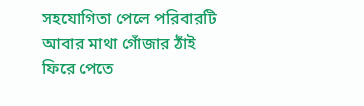সহযোগিতা পেলে পরিবারটি আবার মাথা গোঁজার ঠাঁই ফিরে পেতে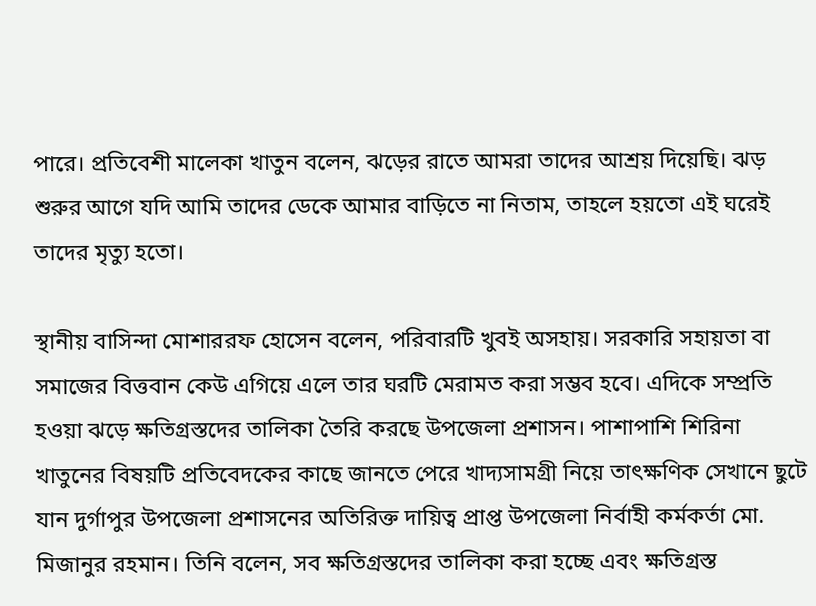পারে। প্রতিবেশী মালেকা খাতুন বলেন, ঝড়ের রাতে আমরা তাদের আশ্রয় দিয়েছি। ঝড় শুরুর আগে যদি আমি তাদের ডেকে আমার বাড়িতে না নিতাম, তাহলে হয়তো এই ঘরেই তাদের মৃত্যু হতো।

স্থানীয় বাসিন্দা মোশাররফ হোসেন বলেন, পরিবারটি খুবই অসহায়। সরকারি সহায়তা বা সমাজের বিত্তবান কেউ এগিয়ে এলে তার ঘরটি মেরামত করা সম্ভব হবে। এদিকে সম্প্রতি হওয়া ঝড়ে ক্ষতিগ্রস্তদের তালিকা তৈরি করছে উপজেলা প্রশাসন। পাশাপাশি শিরিনা খাতুনের বিষয়টি প্রতিবেদকের কাছে জানতে পেরে খাদ্যসামগ্রী নিয়ে তাৎক্ষণিক সেখানে ছুটে যান দুর্গাপুর উপজেলা প্রশাসনের অতিরিক্ত দায়িত্ব প্রাপ্ত উপজেলা নির্বাহী কর্মকর্তা মো. মিজানুর রহমান। তিনি বলেন, সব ক্ষতিগ্রস্তদের তালিকা করা হচ্ছে এবং ক্ষতিগ্রস্ত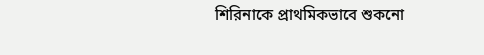শিরিনাকে প্রাথমিকভাবে শুকনো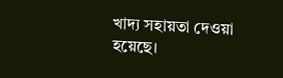খাদ্য সহায়তা দেওয়া হয়েছে।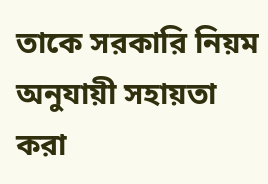তাকে সরকারি নিয়ম অনুযায়ী সহায়তা করা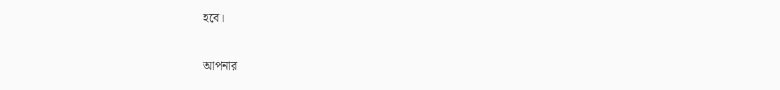হবে।

আপনার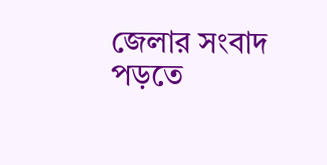জেলার সংবাদ পড়তে